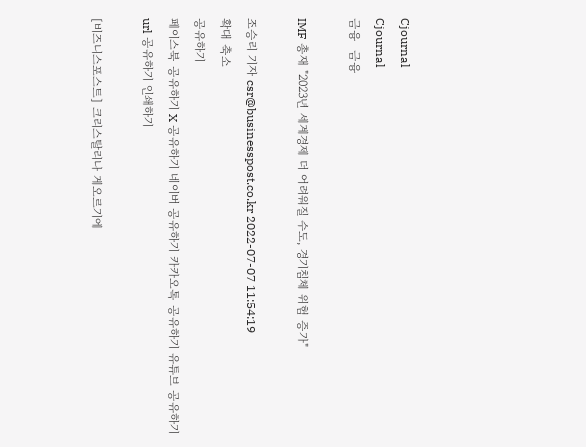Cjournal
Cjournal
금융  금융

IMF 총재 "2023년 세계경제 더 어려워질 수도, 경기침체 위험 증가"

조승리 기자 csr@businesspost.co.kr 2022-07-07 11:54:19
확대 축소
공유하기
페이스북 공유하기 X 공유하기 네이버 공유하기 카카오톡 공유하기 유튜브 공유하기 url 공유하기 인쇄하기

[비즈니스포스트] 크리스탈리나 게오르기에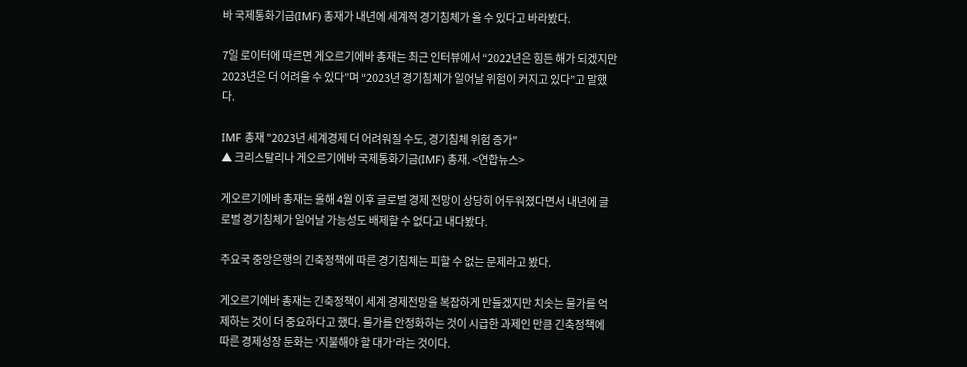바 국제통화기금(IMF) 총재가 내년에 세계적 경기침체가 올 수 있다고 바라봤다.

7일 로이터에 따르면 게오르기에바 총재는 최근 인터뷰에서 “2022년은 힘든 해가 되겠지만 2023년은 더 어려울 수 있다”며 “2023년 경기침체가 일어날 위험이 커지고 있다”고 말했다.

IMF 총재 "2023년 세계경제 더 어려워질 수도, 경기침체 위험 증가"
▲ 크리스탈리나 게오르기에바 국제통화기금(IMF) 총재. <연합뉴스>

게오르기에바 총재는 올해 4월 이후 글로벌 경제 전망이 상당히 어두워졌다면서 내년에 글로벌 경기침체가 일어날 가능성도 배제할 수 없다고 내다봤다.

주요국 중앙은행의 긴축정책에 따른 경기침체는 피할 수 없는 문제라고 봤다.

게오르기에바 총재는 긴축정책이 세계 경제전망을 복잡하게 만들겠지만 치솟는 물가를 억제하는 것이 더 중요하다고 했다. 물가를 안정화하는 것이 시급한 과제인 만큼 긴축정책에 따른 경제성장 둔화는 ‘지불해야 할 대가’라는 것이다.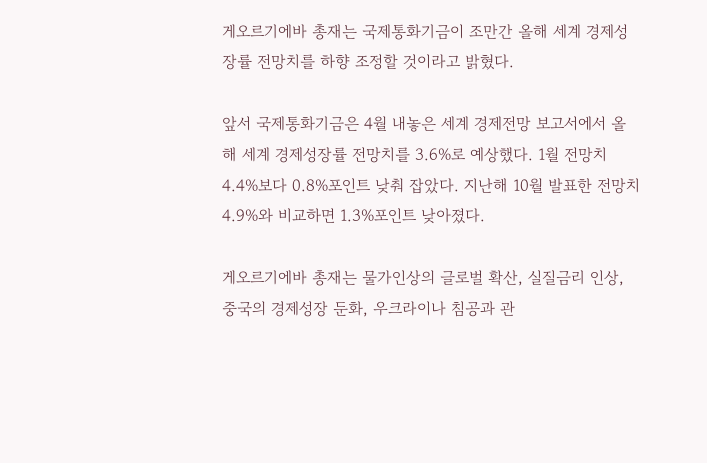게오르기에바 총재는 국제통화기금이 조만간 올해 세계 경제성장률 전망치를 하향 조정할 것이라고 밝혔다.

앞서 국제통화기금은 4월 내놓은 세계 경제전망 보고서에서 올해 세계 경제성장률 전망치를 3.6%로 예상했다. 1월 전망치 4.4%보다 0.8%포인트 낮춰 잡았다. 지난해 10월 발표한 전망치 4.9%와 비교하면 1.3%포인트 낮아졌다.

게오르기에바 총재는 물가인상의 글로벌 확산, 실질금리 인상, 중국의 경제성장 둔화, 우크라이나 침공과 관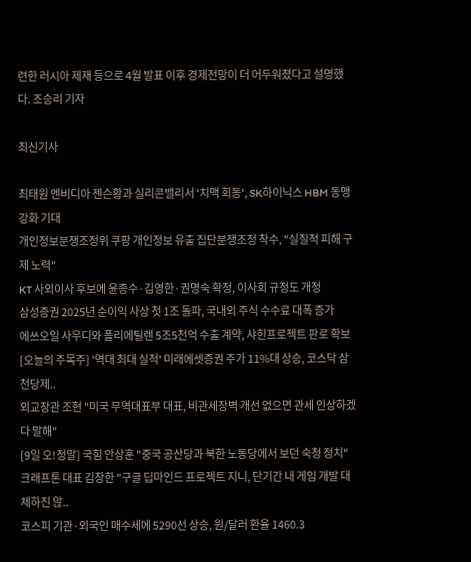련한 러시아 제재 등으로 4월 발표 이후 경제전망이 더 어두워졌다고 설명했다. 조승리 기자

최신기사

최태원 엔비디아 젠슨황과 실리콘밸리서 '치맥 회동', SK하이닉스 HBM 동맹 강화 기대
개인정보분쟁조정위 쿠팡 개인정보 유출 집단분쟁조정 착수, "실질적 피해 구제 노력"
KT 사외이사 후보에 윤종수·김영한·권명숙 확정, 이사회 규정도 개정
삼성증권 2025년 순이익 사상 첫 1조 돌파, 국내외 주식 수수료 대폭 증가
에쓰오일 사우디와 폴리에틸렌 5조5천억 수출 계약, 샤힌프로젝트 판로 확보
[오늘의 주목주] '역대 최대 실적' 미래에셋증권 주가 11%대 상승, 코스닥 삼천당제..
외교장관 조현 "미국 무역대표부 대표, 비관세장벽 개선 없으면 관세 인상하겠다 말해"
[9일 오!정말] 국힘 안상훈 "중국 공산당과 북한 노동당에서 보던 숙청 정치"
크래프톤 대표 김창한 "구글 딥마인드 프로젝트 지니, 단기간 내 게임 개발 대체하진 않..
코스피 기관·외국인 매수세에 5290선 상승, 원/달러 환율 1460.3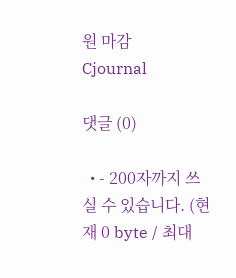원 마감
Cjournal

댓글 (0)

  • - 200자까지 쓰실 수 있습니다. (현재 0 byte / 최대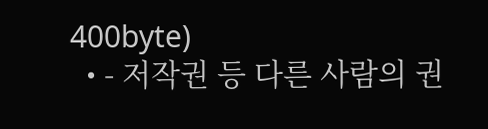400byte)
  • - 저작권 등 다른 사람의 권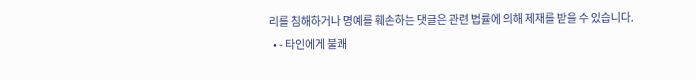리를 침해하거나 명예를 훼손하는 댓글은 관련 법률에 의해 제재를 받을 수 있습니다.
  • - 타인에게 불쾌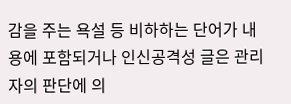감을 주는 욕설 등 비하하는 단어가 내용에 포함되거나 인신공격성 글은 관리자의 판단에 의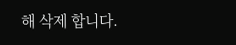해 삭제 합니다.